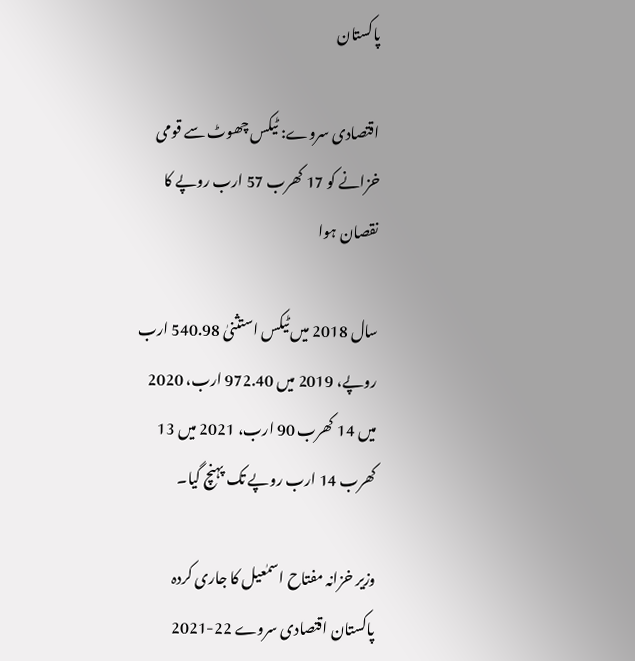پاکستان

اقتصادی سروے: ٹیکس چھوٹ سے قومی خزانے کو 17 کھرب 57 ارب روپے کا نقصان ہوا

سال 2018 میں ٹیکس استثنیٰ 540.98 ارب روپے، 2019 میں 972.40 ارب، 2020 میں 14 کھرب 90 ارب، 2021 میں 13 کھرب 14 ارب روپے تک پہنچ گیا۔

وزیر خزانہ مفتاح اسمٰعیل کا جاری کردہ پاکستان اقتصادی سروے 22-2021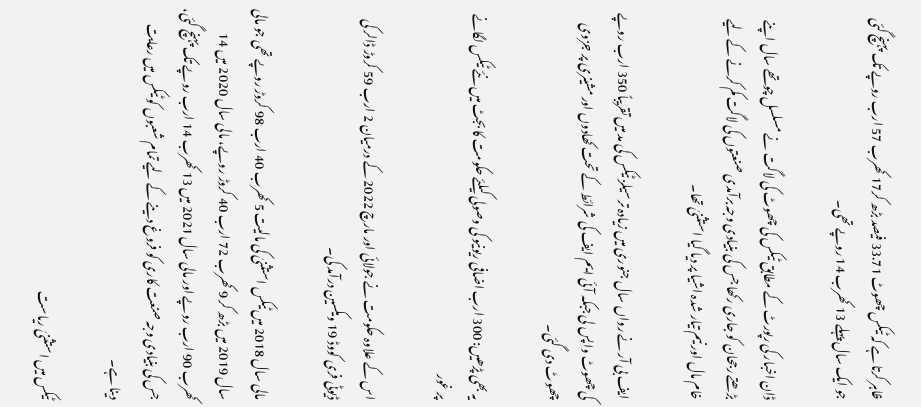ظاہر کرتا ہے کہ ٹیکس چھوٹ 33.71 فیصد بڑھ کر17 کھرب 57 ارب روپے تک پہنچ گئی جو ایک سال پہلے 13 کھرب 14 روپے تھی۔

ڈان اخبار کی رپورٹ کے مطابق ٹیکس کی چھوٹ کی لاگت نے مسلسل چوتھے سال اپنے بڑھتے رجحان کو جاری رکھا جس کی بنیادی وجہ برآمدی صنعتوں کی لاگت کم کرنے کے لیے خام مال اور نیم تیار شدہ اشیا پر دیا گیا استثنیٰ تھا۔

ایف بی آر نے رواں سال جنوری میں زیادہ تر سیلز ٹیکس کی مد میں تقریباً 350 ارب روپے کی چھوٹ واپس لی جبکہ آئی ایم ایف کی شرائط کے تحت کھادوں اور مشینری پر جزوی چھوٹ دی گئی۔

یہ بھی پڑھیں: 300 ارب اضافی ریونیو کی وصولی کیلئے حکومت کا بجٹ میں نئے ٹیکس لگانے پر غور

اس کے علاوہ حکومت نے جولائی اور مارچ 2022 کے درمیان 2 ارب 59 کروڑ ڈالر کی ڈیوٹی فری کووڈ 19 ویکسین درآمد کی۔

مالی سال 2018 میں ٹیکس استثنیٰ کی مالیت 5 کھرب 40 ارب 98 کروڑ روپے تھی جو مالی سال 2019 میں بڑھ کر 9 کھرب 72 ارب 40 کروڑ روپے، مالی سال 2020 میں 14 کھرب 90 ارب روپے اور مالی سال 2021 میں 13 کھرب 14 ارب روپے تک پہنچ گئی، جس کی بنیادی وجہ صنعت کاری کو فروغ دینے کے لیے تمام شعبوں کو ٹیکس میں رعایت دینا ہے۔

ٹیکس میں استثنیٰ ریاست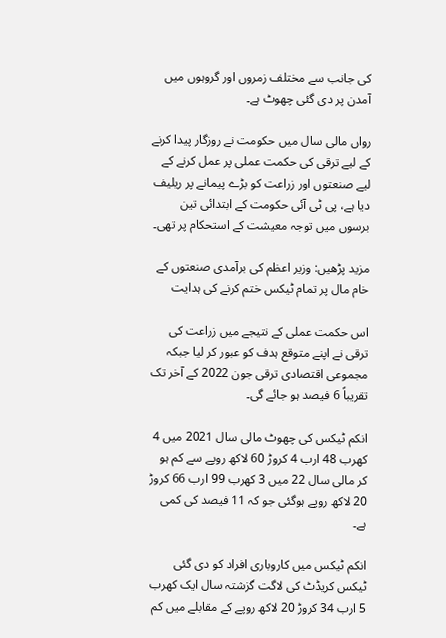کی جانب سے مختلف زمروں اور گروہوں میں آمدن پر دی گئی چھوٹ ہے۔

رواں مالی سال میں حکومت نے روزگار پیدا کرنے کے لیے ترقی کی حکمت عملی پر عمل کرنے کے لیے صنعتوں اور زراعت کو بڑے پیمانے پر ریلیف دیا ہے، پی ٹی آئی حکومت کے ابتدائی تین برسوں میں توجہ معیشت کے استحکام پر تھی۔

مزید پڑھیں: وزیر اعظم کی برآمدی صنعتوں کے خام مال پر تمام ٹیکس ختم کرنے کی ہدایت

اس حکمت عملی کے نتیجے میں زراعت کی ترقی نے اپنے متوقع ہدف کو عبور کر لیا جبکہ مجموعی اقتصادی ترقی جون 2022 کے آخر تک تقریباً 6 فیصد ہو جائے گی۔

انکم ٹیکس کی چھوٹ مالی سال 2021 میں 4 کھرب 48 ارب 4 کروڑ 60 لاکھ روپے سے کم ہو کر مالی سال 22 میں 3 کھرب 99 ارب 66 کروڑ 20 لاکھ روپے ہوگئی جو کہ 11 فیصد کی کمی ہے۔

انکم ٹیکس میں کاروباری افراد کو دی گئی ٹیکس کریڈٹ کی لاگت گزشتہ سال ایک کھرب 5 ارب 34 کروڑ 20 لاکھ روپے کے مقابلے میں کم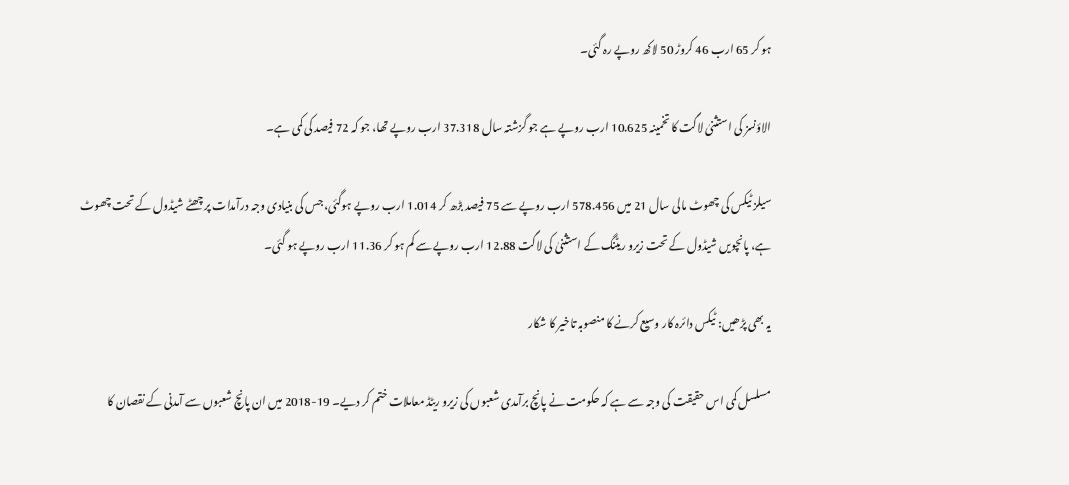ہو کر 65 ارب 46 کروڑ 50 لاکھ روپے رہ گئی۔

الاؤنسز کی استثنیٰ لاگت کا تخمینہ 10.625 ارب روپے ہے جو گزشتہ سال 37.318 ارب روپے تھا، جو کہ 72 فیصد کی کمی ہے۔

سیلز ٹیکس کی چھوٹ مالی سال 21 میں 578.456 ارب روپے سے 75 فیصد بڑھ کر 1.014 ارب روپے ہوگئی، جس کی بنیادی وجہ درآمدات پر چھٹے شیڈول کے تحت چھوٹ ہے، پانچویں شیڈول کے تحت زیرو ریٹنگ کے استثنیٰ کی لاگت 12.88 ارب روپے سے کم ہو کر 11.36 ارب روپے ہو گئی۔

یہ بھی پڑھیں: ٹیکس دائرہ کار وسیع کرنے کا منصوبہ تاخیر کا شکار

مسلسل کمی اس حقیقت کی وجہ سے ہے کہ حکومت نے پانچ برآمدی شعبوں کی زیرو ریٹڈ معاملات ختم کر دیے۔ 19-2018 میں ان پانچ شعبوں سے آمدنی کے نقصان کا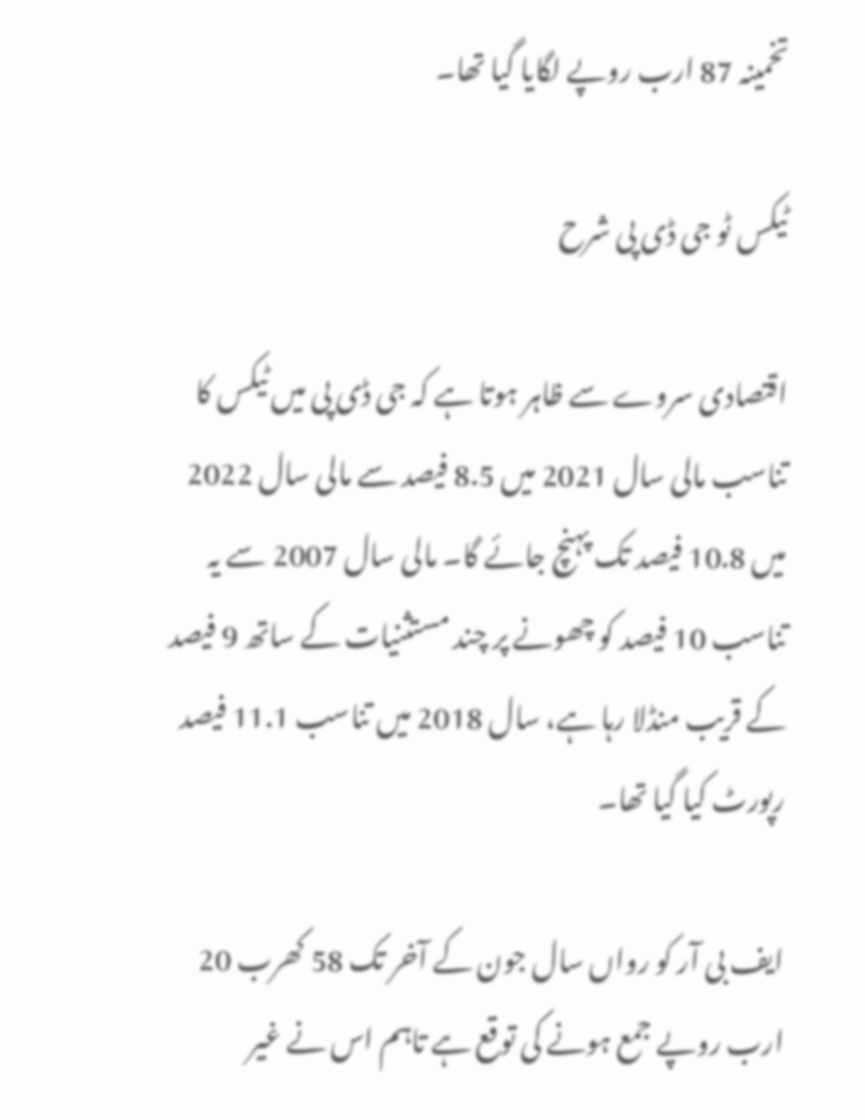تخمینہ 87 ارب روپے لگایا گیا تھا۔

ٹیکس ٹو جی ڈی پی شرح

اقتصادی سروے سے ظاہر ہوتا ہے کہ جی ڈی پی میں ٹیکس کا تناسب مالی سال 2021 میں 8.5 فیصد سے مالی سال 2022 میں 10.8 فیصد تک پہنچ جائے گا۔ مالی سال 2007 سے یہ تناسب 10 فیصد کو چھونے پر چند مستثنیات کے ساتھ 9 فیصد کے قریب منڈلا رہا ہے، سال 2018 میں تناسب 11.1 فیصد رپورٹ کیا گیا تھا۔

ایف بی آر کو رواں سال جون کے آخر تک 58 کھرب 20 ارب روپے جمع ہونے کی توقع ہے تاہم اس نے غیر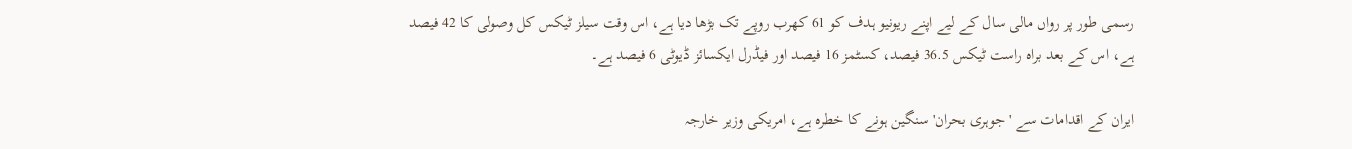رسمی طور پر رواں مالی سال کے لیے اپنے ریونیو ہدف کو 61 کھرب روپے تک بڑھا دیا ہے، اس وقت سیلز ٹیکس کل وصولی کا 42 فیصد ہے، اس کے بعد براہ راست ٹیکس 36.5 فیصد، کسٹمز 16 فیصد اور فیڈرل ایکسائز ڈیوٹی 6 فیصد ہے۔

ایران کے اقدامات سے 'جوہری بحران' سنگین ہونے کا خطرہ ہے، امریکی وزیر خارجہ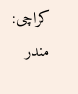کراچی: مندر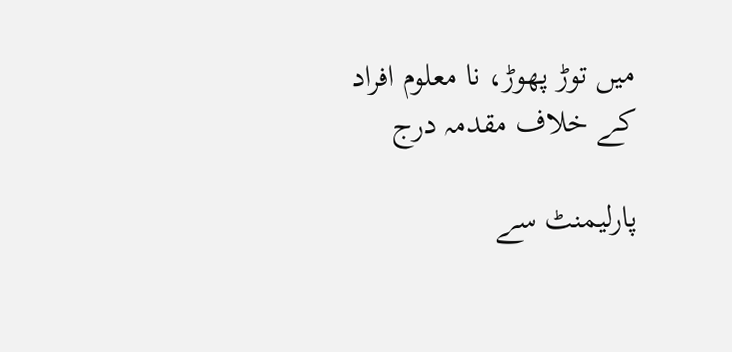میں توڑ پھوڑ، نا معلوم افراد کے خلاف مقدمہ درج

پارلیمنٹ سے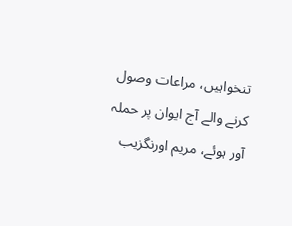تنخواہیں، مراعات وصول کرنے والے آج ایوان پر حملہ آور ہوئے، مریم اورنگزیب